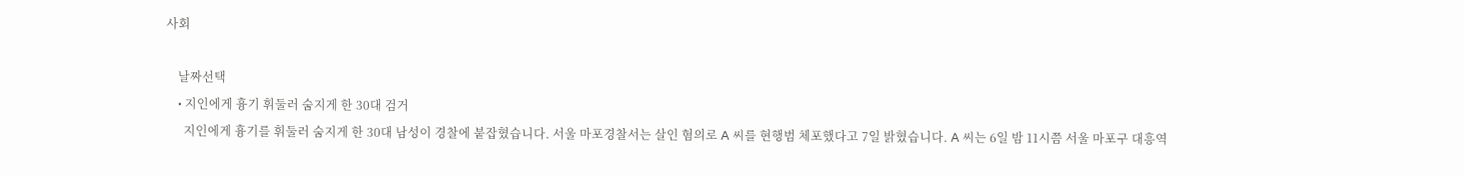사회

    날짜선택
    • 지인에게 흉기 휘둘러 숨지게 한 30대 검거
      지인에게 흉기를 휘둘러 숨지게 한 30대 남성이 경찰에 붙잡혔습니다. 서울 마포경찰서는 살인 혐의로 A 씨를 현행범 체포했다고 7일 밝혔습니다. A 씨는 6일 밤 11시쯤 서울 마포구 대흥역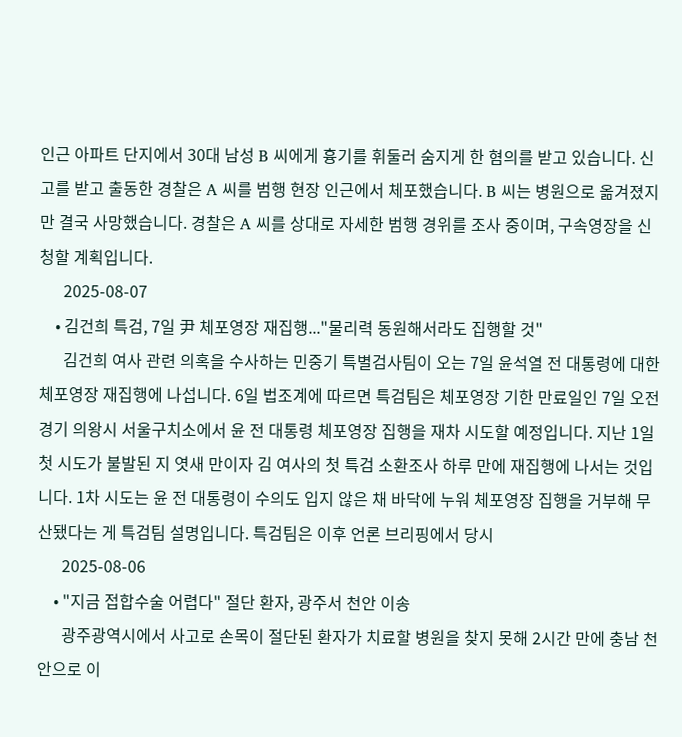인근 아파트 단지에서 30대 남성 B 씨에게 흉기를 휘둘러 숨지게 한 혐의를 받고 있습니다. 신고를 받고 출동한 경찰은 A 씨를 범행 현장 인근에서 체포했습니다. B 씨는 병원으로 옮겨졌지만 결국 사망했습니다. 경찰은 A 씨를 상대로 자세한 범행 경위를 조사 중이며, 구속영장을 신청할 계획입니다.
      2025-08-07
    • 김건희 특검, 7일 尹 체포영장 재집행..."물리력 동원해서라도 집행할 것"
      김건희 여사 관련 의혹을 수사하는 민중기 특별검사팀이 오는 7일 윤석열 전 대통령에 대한 체포영장 재집행에 나섭니다. 6일 법조계에 따르면 특검팀은 체포영장 기한 만료일인 7일 오전 경기 의왕시 서울구치소에서 윤 전 대통령 체포영장 집행을 재차 시도할 예정입니다. 지난 1일 첫 시도가 불발된 지 엿새 만이자 김 여사의 첫 특검 소환조사 하루 만에 재집행에 나서는 것입니다. 1차 시도는 윤 전 대통령이 수의도 입지 않은 채 바닥에 누워 체포영장 집행을 거부해 무산됐다는 게 특검팀 설명입니다. 특검팀은 이후 언론 브리핑에서 당시
      2025-08-06
    • "지금 접합수술 어렵다" 절단 환자, 광주서 천안 이송
      광주광역시에서 사고로 손목이 절단된 환자가 치료할 병원을 찾지 못해 2시간 만에 충남 천안으로 이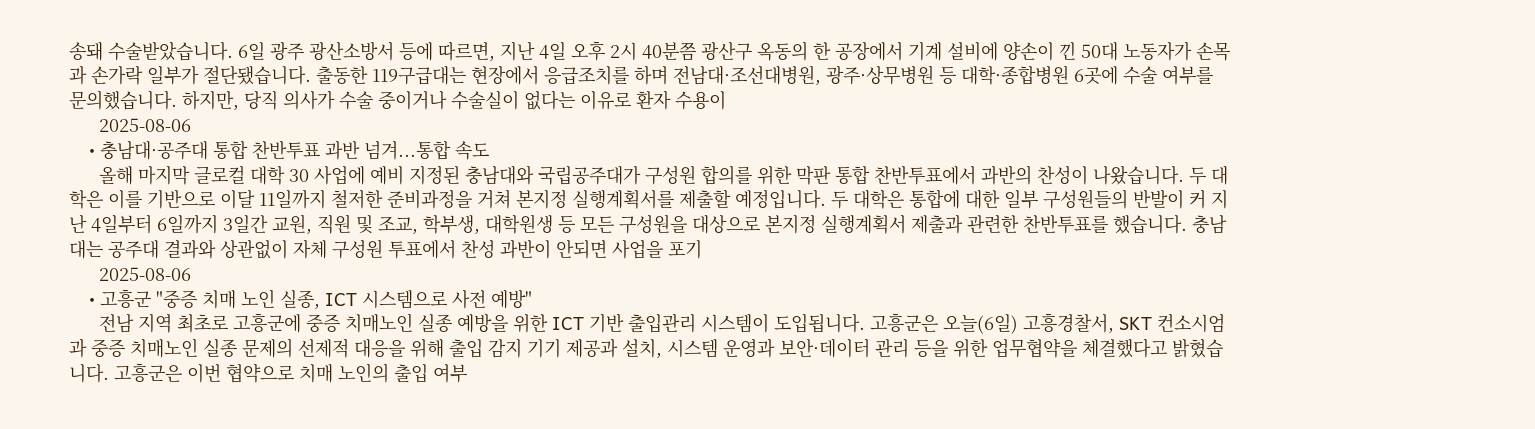송돼 수술받았습니다. 6일 광주 광산소방서 등에 따르면, 지난 4일 오후 2시 40분쯤 광산구 옥동의 한 공장에서 기계 설비에 양손이 낀 50대 노동자가 손목과 손가락 일부가 절단됐습니다. 출동한 119구급대는 현장에서 응급조치를 하며 전남대·조선대병원, 광주·상무병원 등 대학·종합병원 6곳에 수술 여부를 문의했습니다. 하지만, 당직 의사가 수술 중이거나 수술실이 없다는 이유로 환자 수용이
      2025-08-06
    • 충남대·공주대 통합 찬반투표 과반 넘겨...통합 속도
      올해 마지막 글로컬 대학 30 사업에 예비 지정된 충남대와 국립공주대가 구성원 합의를 위한 막판 통합 찬반투표에서 과반의 찬성이 나왔습니다. 두 대학은 이를 기반으로 이달 11일까지 철저한 준비과정을 거쳐 본지정 실행계획서를 제출할 예정입니다. 두 대학은 통합에 대한 일부 구성원들의 반발이 커 지난 4일부터 6일까지 3일간 교원, 직원 및 조교, 학부생, 대학원생 등 모든 구성원을 대상으로 본지정 실행계획서 제출과 관련한 찬반투표를 했습니다. 충남대는 공주대 결과와 상관없이 자체 구성원 투표에서 찬성 과반이 안되면 사업을 포기
      2025-08-06
    • 고흥군 "중증 치매 노인 실종, ICT 시스템으로 사전 예방"
      전남 지역 최초로 고흥군에 중증 치매노인 실종 예방을 위한 ICT 기반 출입관리 시스템이 도입됩니다. 고흥군은 오늘(6일) 고흥경찰서, SKT 컨소시엄과 중증 치매노인 실종 문제의 선제적 대응을 위해 출입 감지 기기 제공과 설치, 시스템 운영과 보안·데이터 관리 등을 위한 업무협약을 체결했다고 밝혔습니다. 고흥군은 이번 협약으로 치매 노인의 출입 여부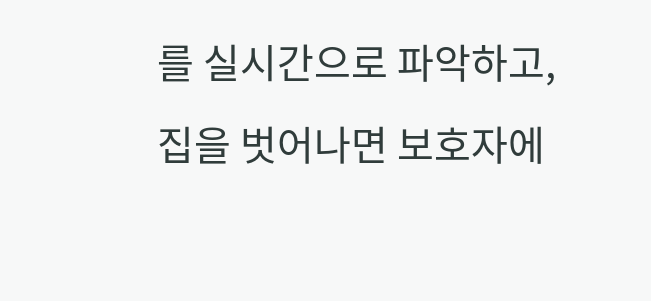를 실시간으로 파악하고, 집을 벗어나면 보호자에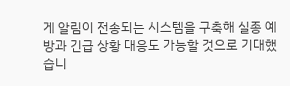게 알림이 전송되는 시스템을 구축해 실종 예방과 긴급 상황 대응도 가능할 것으로 기대했습니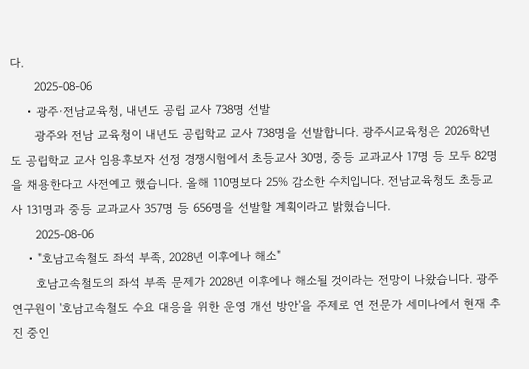다.
      2025-08-06
    • 광주·전남교육청, 내년도 공립 교사 738명 선발
      광주와 전남 교육청이 내년도 공립학교 교사 738명을 선발합니다. 광주시교육청은 2026학년도 공립학교 교사 임용후보자 선정 경쟁시험에서 초등교사 30명, 중등 교과교사 17명 등 모두 82명을 채용한다고 사전예고 했습니다. 올해 110명보다 25% 감소한 수치입니다. 전남교육청도 초등교사 131명과 중등 교과교사 357명 등 656명을 선발할 계획이라고 밝혔습니다.
      2025-08-06
    • "호남고속철도 좌석 부족, 2028년 이후에나 해소"
      호남고속철도의 좌석 부족 문제가 2028년 이후에나 해소될 것이라는 전망이 나왔습니다. 광주연구원이 '호남고속철도 수요 대응을 위한 운영 개선 방안'을 주제로 연 전문가 세미나에서 현재 추진 중인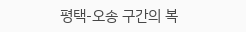평택-오송 구간의 복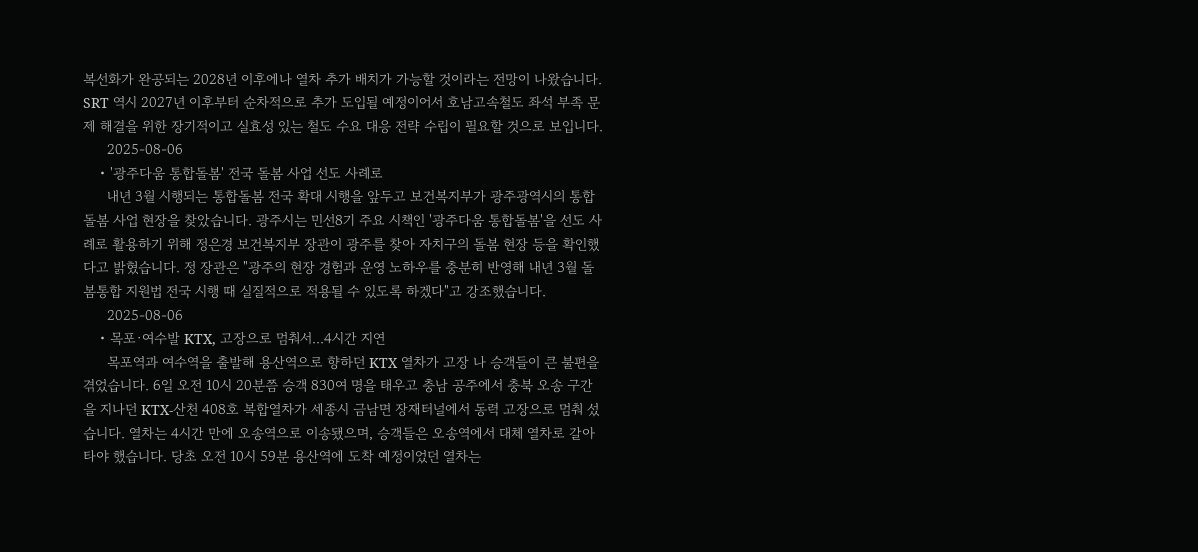복선화가 완공되는 2028년 이후에나 열차 추가 배치가 가능할 것이라는 전망이 나왔습니다. SRT 역시 2027년 이후부터 순차적으로 추가 도입될 예정이어서 호남고속철도 좌석 부족 문제 해결을 위한 장기적이고 실효성 있는 철도 수요 대응 전략 수립이 필요할 것으로 보입니다.
      2025-08-06
    • '광주다움 통합돌봄' 전국 돌봄 사업 선도 사례로
      내년 3월 시행되는 통합돌봄 전국 확대 시행을 앞두고 보건복지부가 광주광역시의 통합돌봄 사업 현장을 찾았습니다. 광주시는 민선8기 주요 시책인 '광주다움 통합돌봄'을 선도 사례로 활용하기 위해 정은경 보건복지부 장관이 광주를 찾아 자치구의 돌봄 현장 등을 확인했다고 밝혔습니다. 정 장관은 "광주의 현장 경험과 운영 노하우를 충분히 반영해 내년 3월 돌봄통합 지원법 전국 시행 때 실질적으로 적용될 수 있도록 하겠다"고 강조했습니다.
      2025-08-06
    • 목포·여수발 KTX, 고장으로 멈춰서...4시간 지연
      목포역과 여수역을 출발해 용산역으로 향하던 KTX 열차가 고장 나 승객들이 큰 불편을 겪었습니다. 6일 오전 10시 20분쯤 승객 830여 명을 태우고 충남 공주에서 충북 오송 구간을 지나던 KTX-산천 408호 복합열차가 세종시 금남면 장재터널에서 동력 고장으로 멈춰 섰습니다. 열차는 4시간 만에 오송역으로 이송됐으며, 승객들은 오송역에서 대체 열차로 갈아타야 했습니다. 당초 오전 10시 59분 용산역에 도착 예정이었던 열차는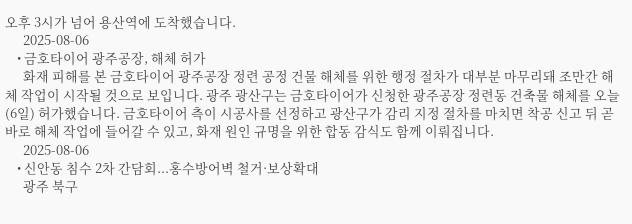오후 3시가 넘어 용산역에 도착했습니다.
      2025-08-06
    • 금호타이어 광주공장, 해체 허가
      화재 피해를 본 금호타이어 광주공장 정련 공정 건물 해체를 위한 행정 절차가 대부분 마무리돼 조만간 해체 작업이 시작될 것으로 보입니다. 광주 광산구는 금호타이어가 신청한 광주공장 정련동 건축물 해체를 오늘(6일) 허가했습니다. 금호타이어 측이 시공사를 선정하고 광산구가 감리 지정 절차를 마치면 착공 신고 뒤 곧바로 해체 작업에 들어갈 수 있고, 화재 원인 규명을 위한 합동 감식도 함께 이뤄집니다.
      2025-08-06
    • 신안동 침수 2차 간담회...홍수방어벽 철거·보상확대
      광주 북구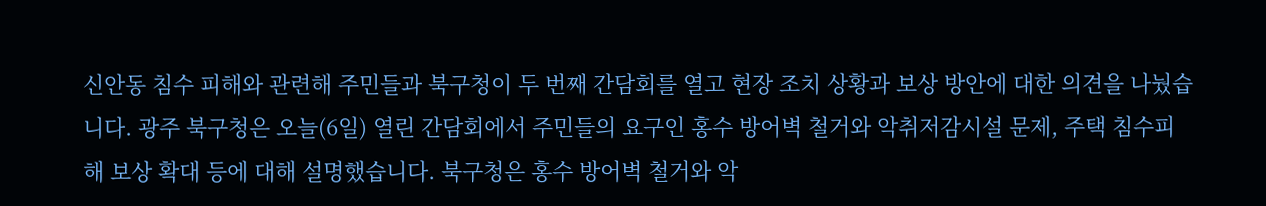신안동 침수 피해와 관련해 주민들과 북구청이 두 번째 간담회를 열고 현장 조치 상황과 보상 방안에 대한 의견을 나눴습니다. 광주 북구청은 오늘(6일) 열린 간담회에서 주민들의 요구인 홍수 방어벽 철거와 악취저감시설 문제, 주택 침수피해 보상 확대 등에 대해 설명했습니다. 북구청은 홍수 방어벽 철거와 악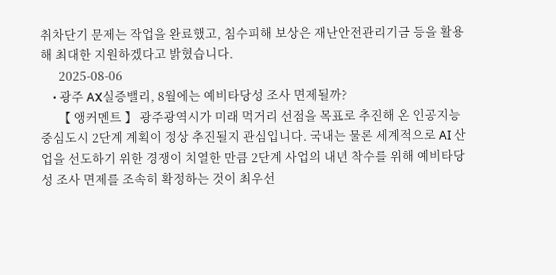취차단기 문제는 작업을 완료했고, 침수피해 보상은 재난안전관리기금 등을 활용해 최대한 지원하겠다고 밝혔습니다.
      2025-08-06
    • 광주 AX실증밸리, 8월에는 예비타당성 조사 면제될까?
      【 앵커멘트 】 광주광역시가 미래 먹거리 선점을 목표로 추진해 온 인공지능 중심도시 2단계 계획이 정상 추진될지 관심입니다. 국내는 물론 세계적으로 AI 산업을 선도하기 위한 경쟁이 치열한 만큼 2단계 사업의 내년 착수를 위해 예비타당성 조사 면제를 조속히 확정하는 것이 최우선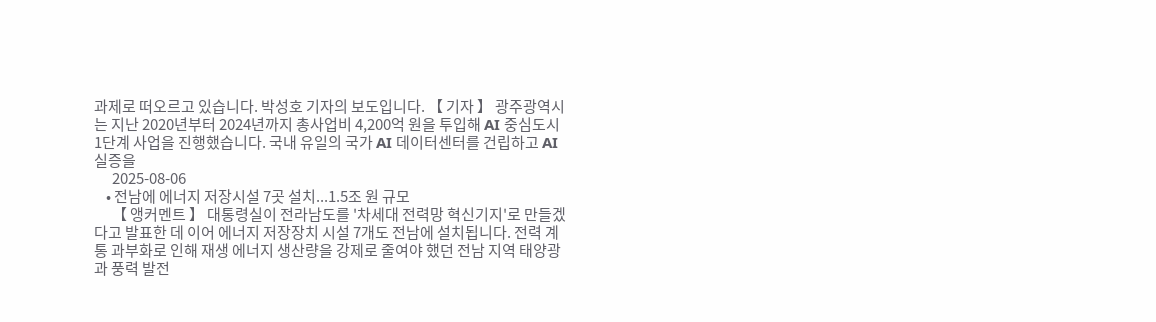과제로 떠오르고 있습니다. 박성호 기자의 보도입니다. 【 기자 】 광주광역시는 지난 2020년부터 2024년까지 총사업비 4,200억 원을 투입해 AI 중심도시 1단계 사업을 진행했습니다. 국내 유일의 국가 AI 데이터센터를 건립하고 AI 실증을
      2025-08-06
    • 전남에 에너지 저장시설 7곳 설치...1.5조 원 규모
      【 앵커멘트 】 대통령실이 전라남도를 '차세대 전력망 혁신기지'로 만들겠다고 발표한 데 이어 에너지 저장장치 시설 7개도 전남에 설치됩니다. 전력 계통 과부화로 인해 재생 에너지 생산량을 강제로 줄여야 했던 전남 지역 태양광과 풍력 발전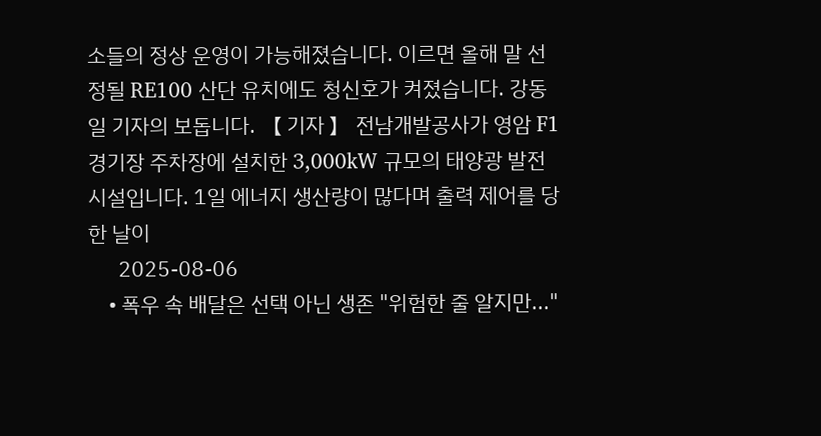소들의 정상 운영이 가능해졌습니다. 이르면 올해 말 선정될 RE100 산단 유치에도 청신호가 켜졌습니다. 강동일 기자의 보돕니다. 【 기자 】 전남개발공사가 영암 F1경기장 주차장에 설치한 3,000kW 규모의 태양광 발전 시설입니다. 1일 에너지 생산량이 많다며 출력 제어를 당한 날이
      2025-08-06
    • 폭우 속 배달은 선택 아닌 생존 "위험한 줄 알지만..."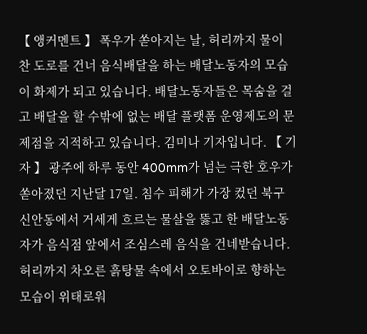【 앵커멘트 】 폭우가 쏟아지는 날, 허리까지 물이 찬 도로를 건너 음식배달을 하는 배달노동자의 모습이 화제가 되고 있습니다. 배달노동자들은 목숨을 걸고 배달을 할 수밖에 없는 배달 플랫폼 운영제도의 문제점을 지적하고 있습니다. 김미나 기자입니다. 【 기자 】 광주에 하루 동안 400mm가 넘는 극한 호우가 쏟아졌던 지난달 17일. 침수 피해가 가장 컸던 북구 신안동에서 거세게 흐르는 물살을 뚫고 한 배달노동자가 음식점 앞에서 조심스레 음식을 건네받습니다. 허리까지 차오른 흙탕물 속에서 오토바이로 향하는 모습이 위태로워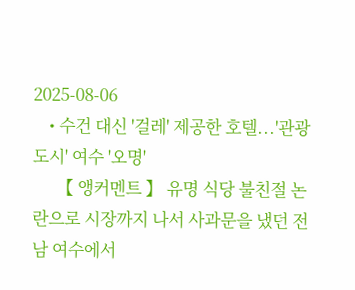2025-08-06
    • 수건 대신 '걸레' 제공한 호텔...'관광도시' 여수 '오명'
      【 앵커멘트 】 유명 식당 불친절 논란으로 시장까지 나서 사과문을 냈던 전남 여수에서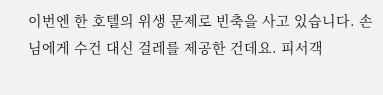이번엔 한 호텔의 위생 문제로 빈축을 사고 있습니다. 손님에게 수건 대신 걸레를 제공한 건데요. 피서객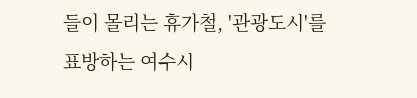들이 몰리는 휴가철, '관광도시'를 표방하는 여수시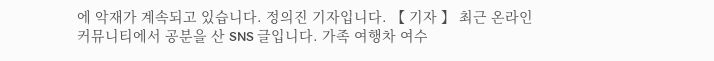에 악재가 계속되고 있습니다. 정의진 기자입니다. 【 기자 】 최근 온라인 커뮤니티에서 공분을 산 SNS 글입니다. 가족 여행차 여수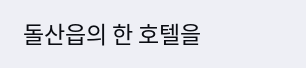돌산읍의 한 호텔을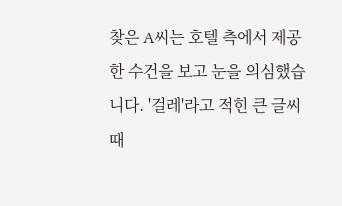찾은 A씨는 호텔 측에서 제공한 수건을 보고 눈을 의심했습니다. '걸레'라고 적힌 큰 글씨 때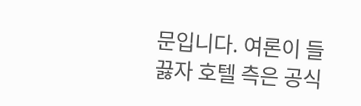문입니다. 여론이 들끓자 호텔 측은 공식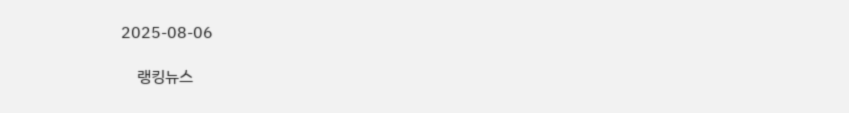2025-08-06

    랭킹뉴스